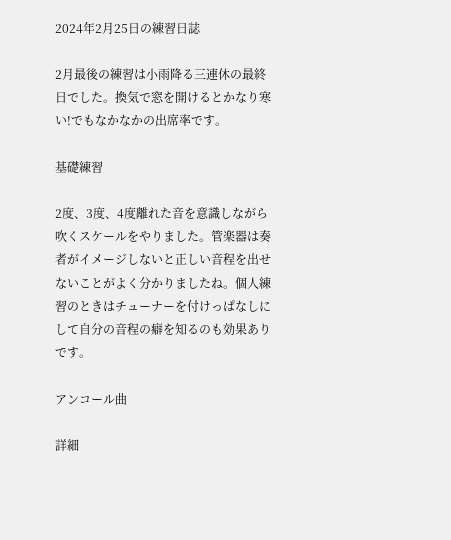2024年2月25日の練習日誌

2月最後の練習は小雨降る三連休の最終日でした。換気で窓を開けるとかなり寒い!でもなかなかの出席率です。

基礎練習

2度、3度、4度離れた音を意識しながら吹くスケールをやりました。管楽器は奏者がイメージしないと正しい音程を出せないことがよく分かりましたね。個人練習のときはチューナーを付けっぱなしにして自分の音程の癖を知るのも効果ありです。

アンコール曲

詳細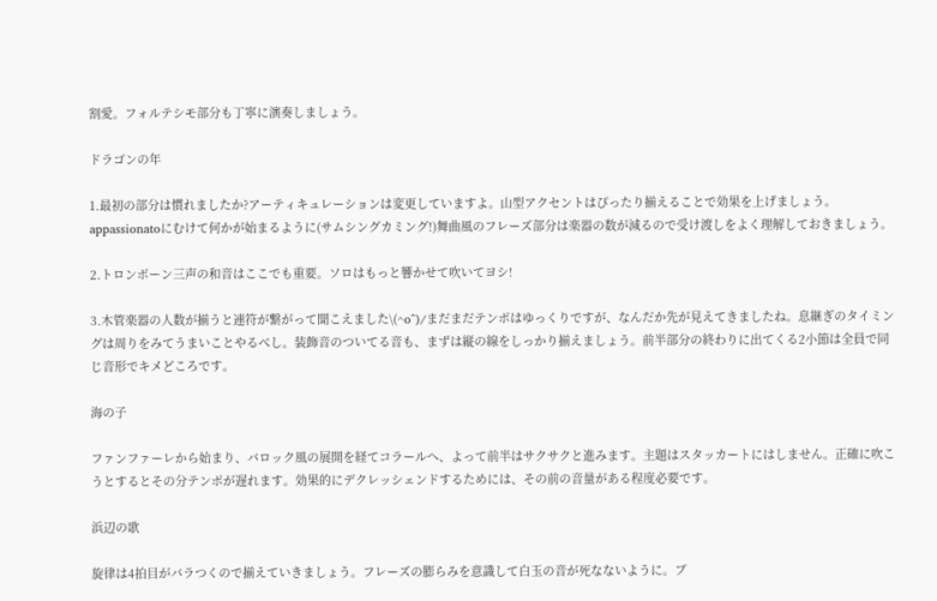割愛。フォルテシモ部分も丁寧に演奏しましょう。

ドラゴンの年

1.最初の部分は慣れましたか?アーティキュレーションは変更していますよ。山型アクセントはぴったり揃えることで効果を上げましょう。appassionatoにむけて何かが始まるように(サムシングカミング!)舞曲風のフレーズ部分は楽器の数が減るので受け渡しをよく理解しておきましょう。

2.トロンボーン三声の和音はここでも重要。ソロはもっと響かせて吹いてヨシ!

3.木管楽器の人数が揃うと連符が繋がって聞こえました\(^o^)/まだまだテンポはゆっくりですが、なんだか先が見えてきましたね。息継ぎのタイミングは周りをみてうまいことやるべし。装飾音のついてる音も、まずは縦の線をしっかり揃えましょう。前半部分の終わりに出てくる2小節は全員で同じ音形でキメどころです。

海の子

ファンファーレから始まり、バロック風の展開を経てコラールへ、よって前半はサクサクと進みます。主題はスタッカートにはしません。正確に吹こうとするとその分テンポが遅れます。効果的にデクレッシェンドするためには、その前の音量がある程度必要です。

浜辺の歌

旋律は4拍目がバラつくので揃えていきましょう。フレーズの膨らみを意識して白玉の音が死なないように。ブ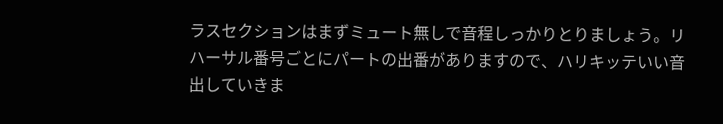ラスセクションはまずミュート無しで音程しっかりとりましょう。リハーサル番号ごとにパートの出番がありますので、ハリキッテいい音出していきま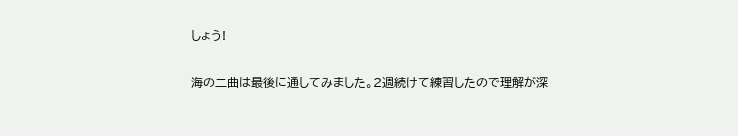しょう!

海の二曲は最後に通してみました。2週続けて練習したので理解が深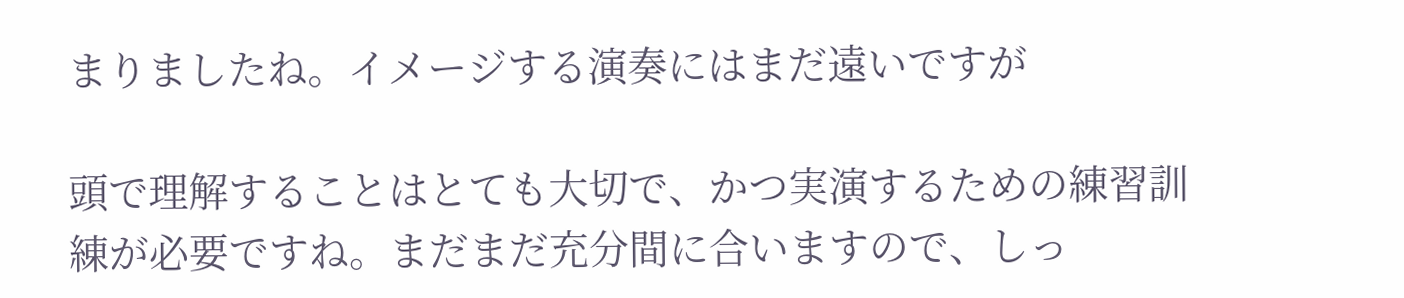まりましたね。イメージする演奏にはまだ遠いですが

頭で理解することはとても大切で、かつ実演するための練習訓練が必要ですね。まだまだ充分間に合いますので、しっ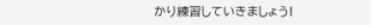かり練習していきましょう!